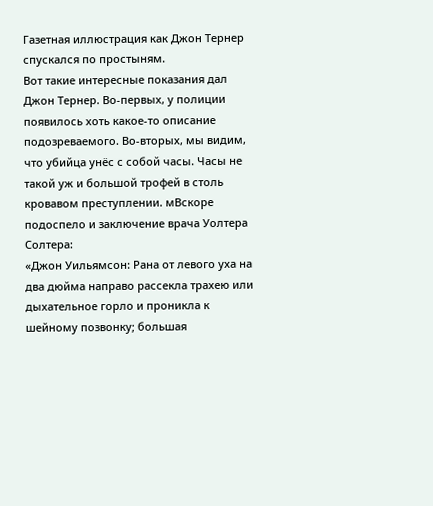Газетная иллюстрация как Джон Тернер спускался по простыням.
Вот такие интересные показания дал Джон Тернер. Во-первых, у полиции появилось хоть какое-то описание подозреваемого. Во-вторых, мы видим, что убийца унёс с собой часы. Часы не такой уж и большой трофей в столь кровавом преступлении. мВскоре подоспело и заключение врача Уолтера Солтера:
«Джон Уильямсон: Рана от левого уха на два дюйма направо рассекла трахею или дыхательное горло и проникла к шейному позвонку; большая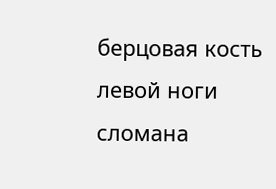берцовая кость левой ноги сломана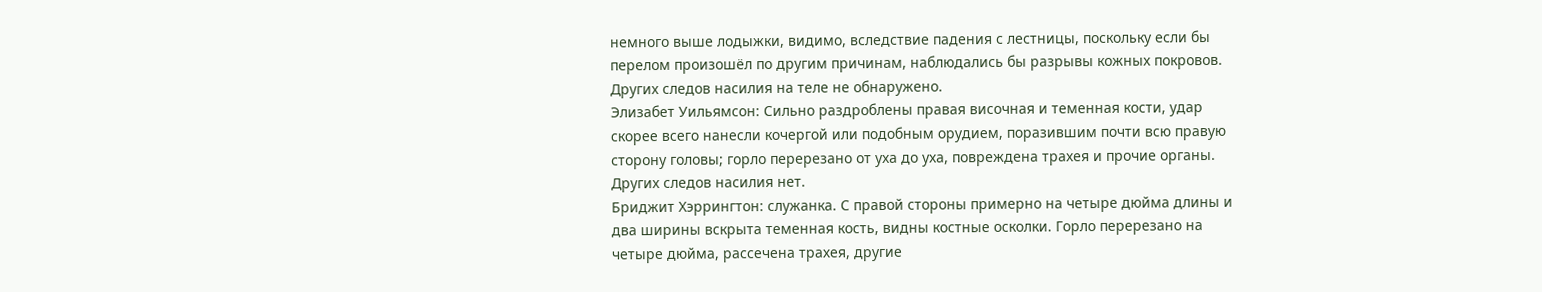немного выше лодыжки, видимо, вследствие падения с лестницы, поскольку если бы перелом произошёл по другим причинам, наблюдались бы разрывы кожных покровов. Других следов насилия на теле не обнаружено.
Элизабет Уильямсон: Сильно раздроблены правая височная и теменная кости, удар скорее всего нанесли кочергой или подобным орудием, поразившим почти всю правую сторону головы; горло перерезано от уха до уха, повреждена трахея и прочие органы. Других следов насилия нет.
Бриджит Хэррингтон: служанка. С правой стороны примерно на четыре дюйма длины и два ширины вскрыта теменная кость, видны костные осколки. Горло перерезано на четыре дюйма, рассечена трахея, другие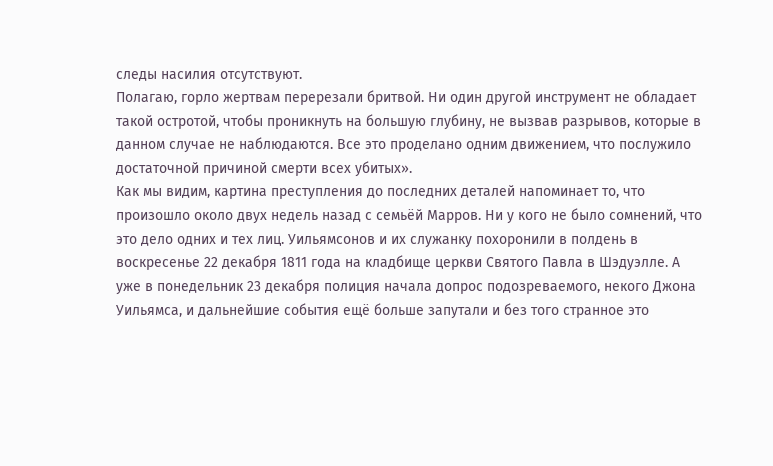следы насилия отсутствуют.
Полагаю, горло жертвам перерезали бритвой. Ни один другой инструмент не обладает такой остротой, чтобы проникнуть на большую глубину, не вызвав разрывов, которые в данном случае не наблюдаются. Все это проделано одним движением, что послужило достаточной причиной смерти всех убитых».
Как мы видим, картина преступления до последних деталей напоминает то, что произошло около двух недель назад с семьёй Марров. Ни у кого не было сомнений, что это дело одних и тех лиц. Уильямсонов и их служанку похоронили в полдень в воскресенье 22 декабря 1811 года на кладбище церкви Святого Павла в Шэдуэлле. А уже в понедельник 23 декабря полиция начала допрос подозреваемого, некого Джона Уильямса, и дальнейшие события ещё больше запутали и без того странное это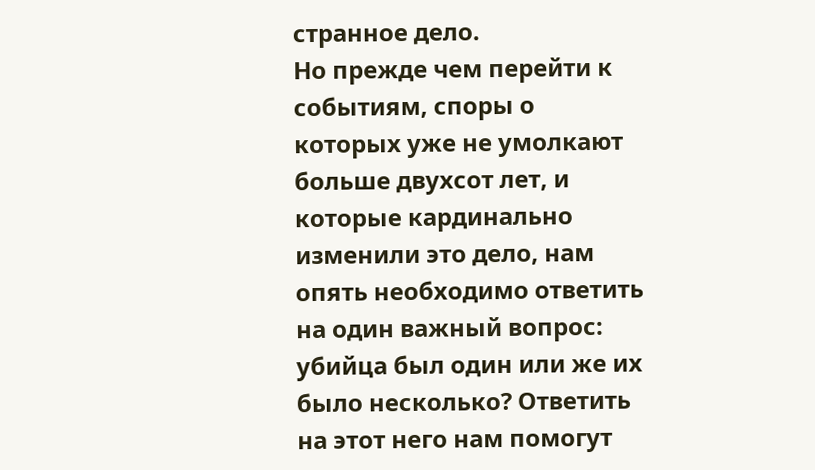странное дело.
Но прежде чем перейти к событиям, споры о которых уже не умолкают больше двухсот лет, и которые кардинально изменили это дело, нам опять необходимо ответить на один важный вопрос: убийца был один или же их было несколько? Ответить на этот него нам помогут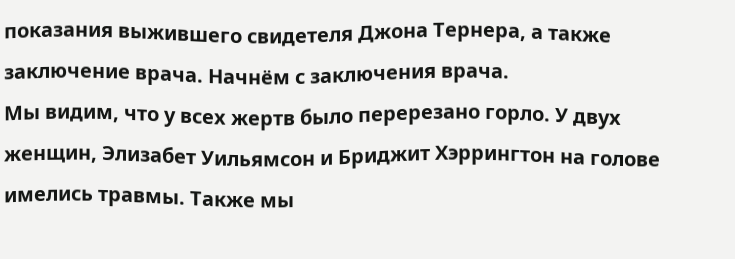показания выжившего свидетеля Джона Тернера, а также заключение врача. Начнём с заключения врача.
Мы видим, что у всех жертв было перерезано горло. У двух женщин, Элизабет Уильямсон и Бриджит Хэррингтон на голове имелись травмы. Также мы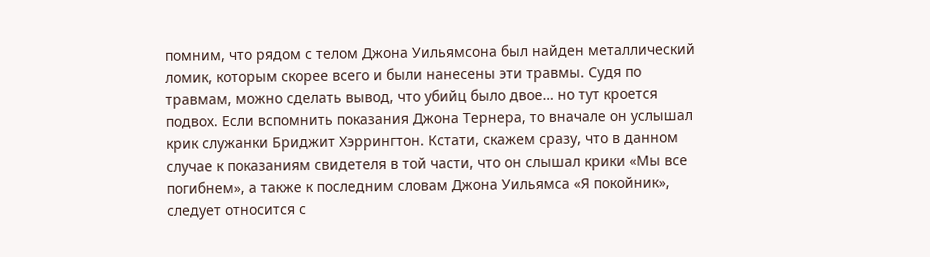помним, что рядом с телом Джона Уильямсона был найден металлический ломик, которым скорее всего и были нанесены эти травмы. Судя по травмам, можно сделать вывод, что убийц было двое… но тут кроется подвох. Если вспомнить показания Джона Тернера, то вначале он услышал крик служанки Бриджит Хэррингтон. Кстати, скажем сразу, что в данном случае к показаниям свидетеля в той части, что он слышал крики «Мы все погибнем», а также к последним словам Джона Уильямса «Я покойник», следует относится с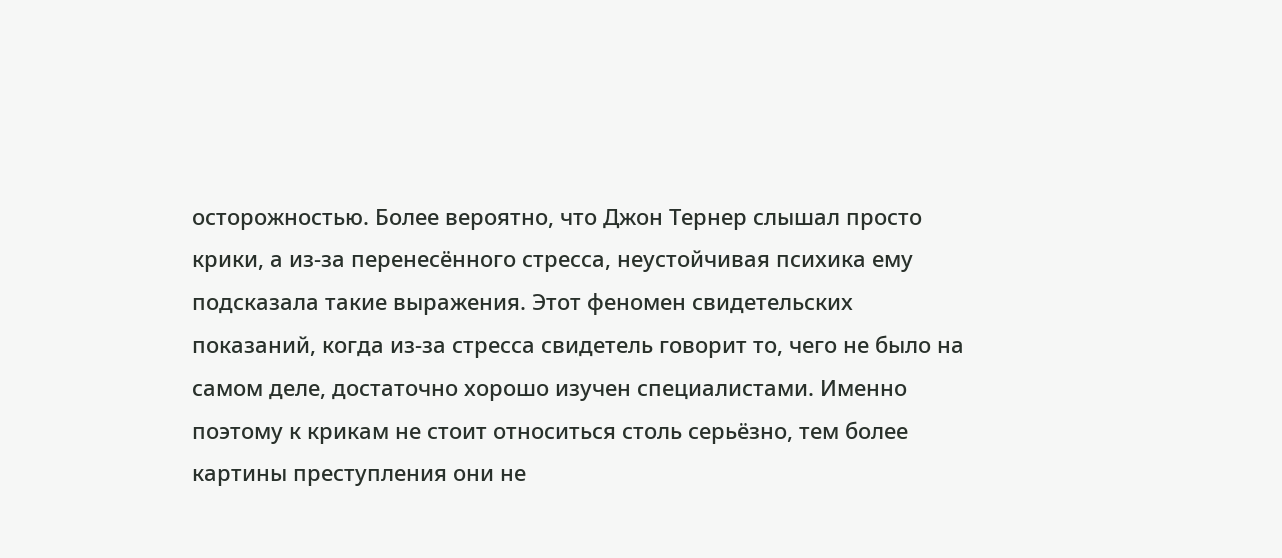осторожностью. Более вероятно, что Джон Тернер слышал просто крики, а из-за перенесённого стресса, неустойчивая психика ему подсказала такие выражения. Этот феномен свидетельских показаний, когда из-за стресса свидетель говорит то, чего не было на самом деле, достаточно хорошо изучен специалистами. Именно поэтому к крикам не стоит относиться столь серьёзно, тем более картины преступления они не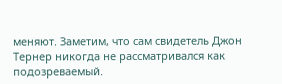меняют. Заметим, что сам свидетель Джон Тернер никогда не рассматривался как подозреваемый.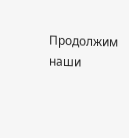Продолжим наши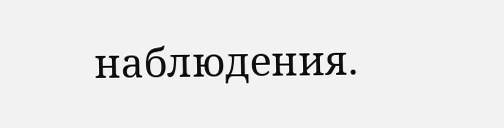наблюдения.